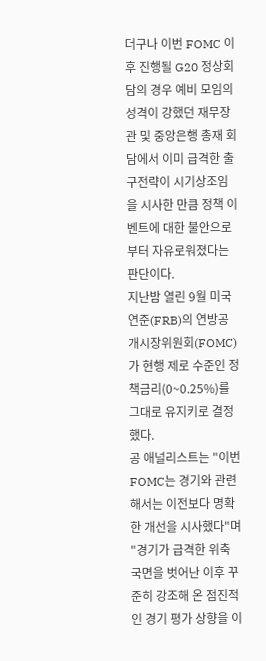더구나 이번 FOMC 이후 진행될 G20 정상회담의 경우 예비 모임의 성격이 강했던 재무장관 및 중앙은행 총재 회담에서 이미 급격한 출구전략이 시기상조임을 시사한 만큼 정책 이벤트에 대한 불안으로부터 자유로워졌다는 판단이다.
지난밤 열린 9월 미국 연준(FRB)의 연방공개시장위원회(FOMC)가 현행 제로 수준인 정책금리(0~0.25%)를 그대로 유지키로 결정했다.
공 애널리스트는 "이번 FOMC는 경기와 관련해서는 이전보다 명확한 개선을 시사했다"며 "경기가 급격한 위축 국면을 벗어난 이후 꾸준히 강조해 온 점진적인 경기 평가 상향을 이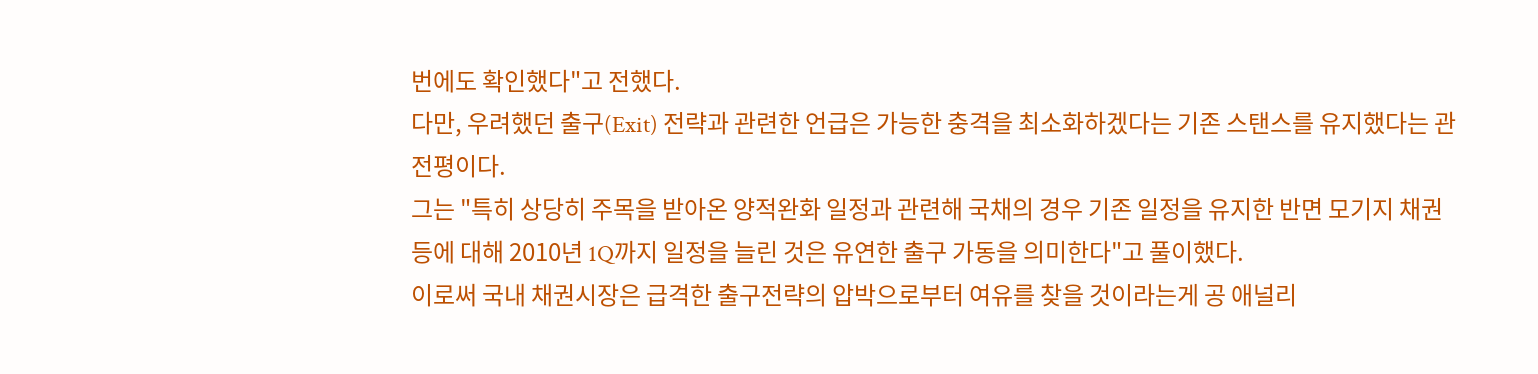번에도 확인했다"고 전했다.
다만, 우려했던 출구(Exit) 전략과 관련한 언급은 가능한 충격을 최소화하겠다는 기존 스탠스를 유지했다는 관전평이다.
그는 "특히 상당히 주목을 받아온 양적완화 일정과 관련해 국채의 경우 기존 일정을 유지한 반면 모기지 채권 등에 대해 2010년 1Q까지 일정을 늘린 것은 유연한 출구 가동을 의미한다"고 풀이했다.
이로써 국내 채권시장은 급격한 출구전략의 압박으로부터 여유를 찾을 것이라는게 공 애널리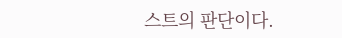스트의 판단이다.